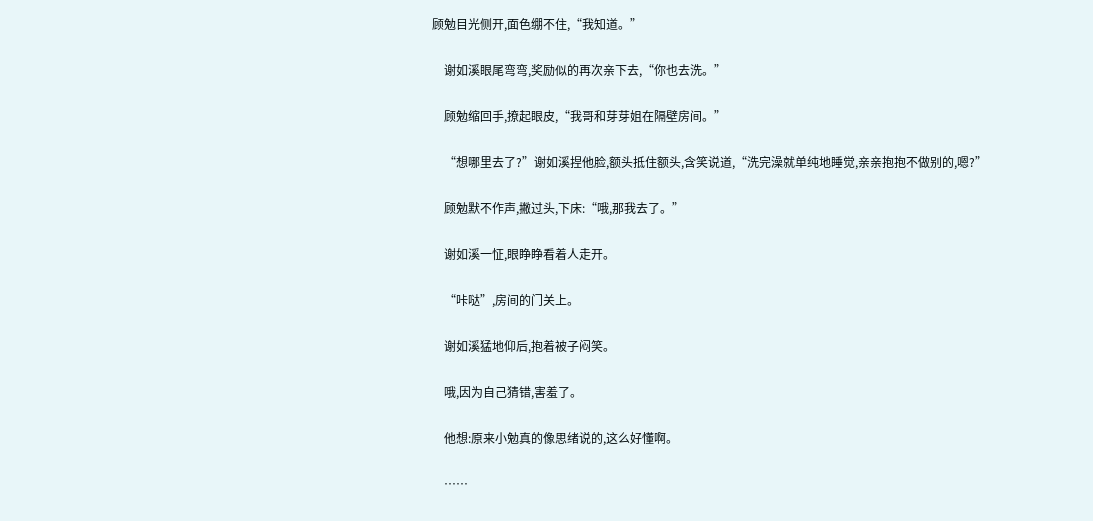顾勉目光侧开,面色绷不住,“我知道。”

    谢如溪眼尾弯弯,奖励似的再次亲下去,“你也去洗。”

    顾勉缩回手,撩起眼皮,“我哥和芽芽姐在隔壁房间。”

    “想哪里去了?”谢如溪捏他脸,额头抵住额头,含笑说道,“洗完澡就单纯地睡觉,亲亲抱抱不做别的,嗯?”

    顾勉默不作声,撇过头,下床:“哦,那我去了。”

    谢如溪一怔,眼睁睁看着人走开。

    “咔哒”,房间的门关上。

    谢如溪猛地仰后,抱着被子闷笑。

    哦,因为自己猜错,害羞了。

    他想:原来小勉真的像思绪说的,这么好懂啊。

    ……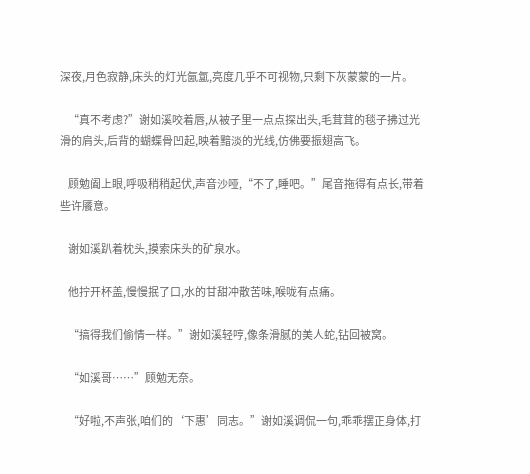深夜,月色寂静,床头的灯光氤氲,亮度几乎不可视物,只剩下灰蒙蒙的一片。

    “真不考虑?”谢如溪咬着唇,从被子里一点点探出头,毛茸茸的毯子拂过光滑的肩头,后背的蝴蝶骨凹起,映着黯淡的光线,仿佛要振翅高飞。

    顾勉阖上眼,呼吸稍稍起伏,声音沙哑,“不了,睡吧。”尾音拖得有点长,带着些许餍意。

    谢如溪趴着枕头,摸索床头的矿泉水。

    他拧开杯盖,慢慢抿了口,水的甘甜冲散苦味,喉咙有点痛。

    “搞得我们偷情一样。”谢如溪轻哼,像条滑腻的美人蛇,钻回被窝。

    “如溪哥……”顾勉无奈。

    “好啦,不声张,咱们的‘下惠’同志。”谢如溪调侃一句,乖乖摆正身体,打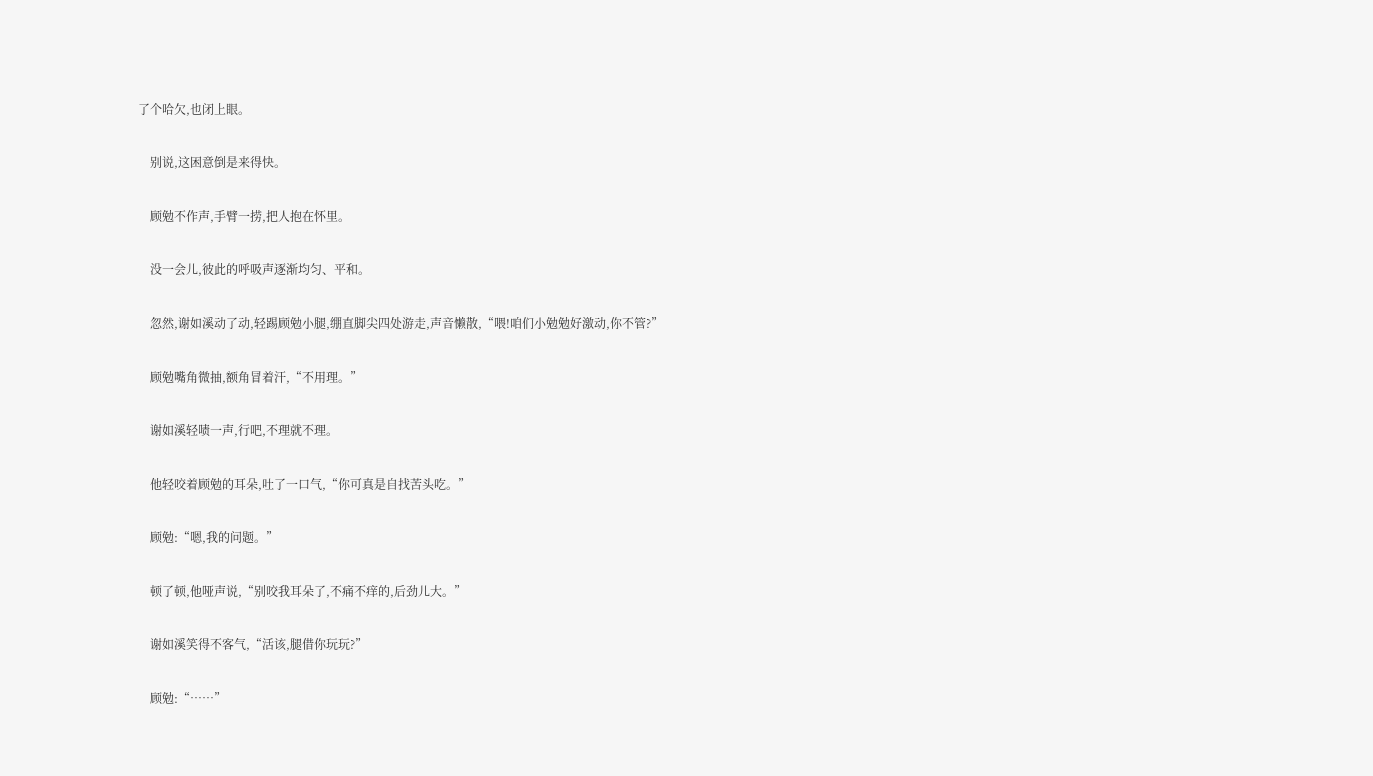了个哈欠,也闭上眼。

    别说,这困意倒是来得快。

    顾勉不作声,手臂一捞,把人抱在怀里。

    没一会儿,彼此的呼吸声逐渐均匀、平和。

    忽然,谢如溪动了动,轻踢顾勉小腿,绷直脚尖四处游走,声音懒散,“喂!咱们小勉勉好激动,你不管?”

    顾勉嘴角微抽,额角冒着汗,“不用理。”

    谢如溪轻啧一声,行吧,不理就不理。

    他轻咬着顾勉的耳朵,吐了一口气,“你可真是自找苦头吃。”

    顾勉:“嗯,我的问题。”

    顿了顿,他哑声说,“别咬我耳朵了,不痛不痒的,后劲儿大。”

    谢如溪笑得不客气,“活该,腿借你玩玩?”

    顾勉:“……”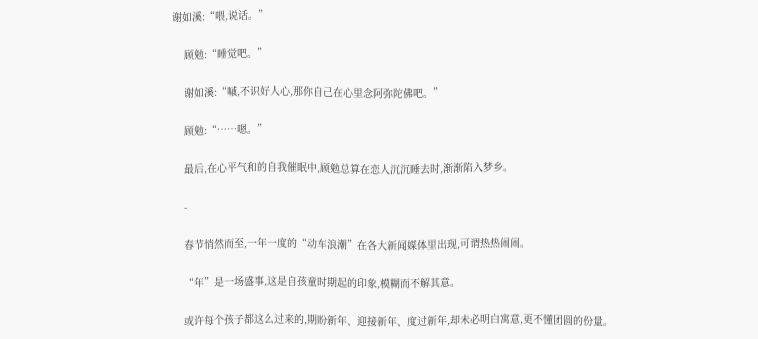谢如溪:“喂,说话。”

    顾勉:“睡觉吧。”

    谢如溪:“嘁,不识好人心,那你自己在心里念阿弥陀佛吧。”

    顾勉:“……嗯。”

    最后,在心平气和的自我催眠中,顾勉总算在恋人沉沉睡去时,渐渐陷入梦乡。

    -

    春节悄然而至,一年一度的“动车浪潮”在各大新闻媒体里出现,可谓热热闹闹。

    “年”是一场盛事,这是自孩童时期起的印象,模糊而不解其意。

    或许每个孩子都这么过来的,期盼新年、迎接新年、度过新年,却未必明白寓意,更不懂团圆的份量。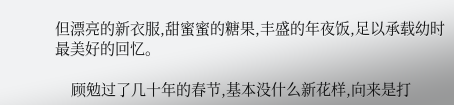但漂亮的新衣服,甜蜜蜜的糖果,丰盛的年夜饭,足以承载幼时最美好的回忆。

    顾勉过了几十年的春节,基本没什么新花样,向来是打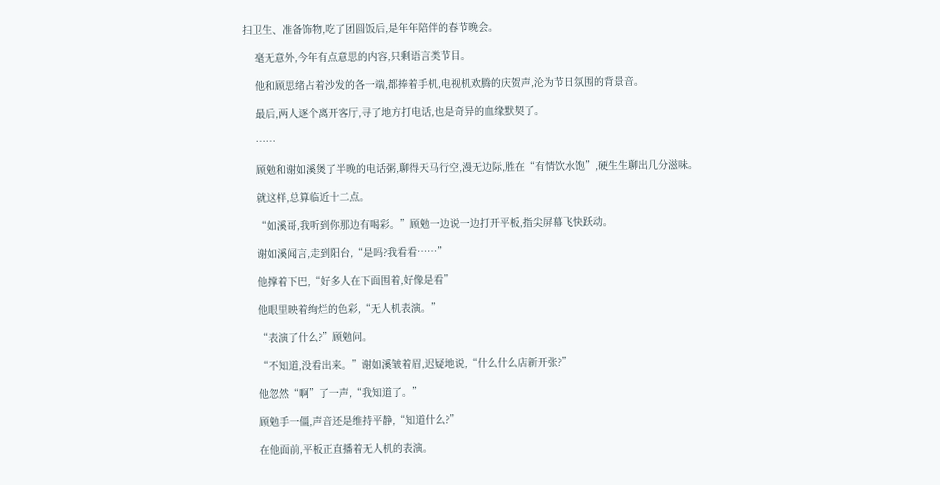扫卫生、准备饰物,吃了团圆饭后,是年年陪伴的春节晚会。

    毫无意外,今年有点意思的内容,只剩语言类节目。

    他和顾思绪占着沙发的各一端,都捧着手机,电视机欢腾的庆贺声,沦为节日氛围的背景音。

    最后,两人逐个离开客厅,寻了地方打电话,也是奇异的血缘默契了。

    ……

    顾勉和谢如溪煲了半晚的电话粥,聊得天马行空,漫无边际,胜在“有情饮水饱”,硬生生聊出几分滋味。

    就这样,总算临近十二点。

    “如溪哥,我听到你那边有喝彩。”顾勉一边说一边打开平板,指尖屏幕飞快跃动。

    谢如溪闻言,走到阳台,“是吗?我看看……”

    他撑着下巴,“好多人在下面围着,好像是看”

    他眼里映着绚烂的色彩,“无人机表演。”

    “表演了什么?”顾勉问。

    “不知道,没看出来。”谢如溪皱着眉,迟疑地说,“什么什么店新开张?”

    他忽然“啊”了一声,“我知道了。”

    顾勉手一僵,声音还是维持平静,“知道什么?”

    在他面前,平板正直播着无人机的表演。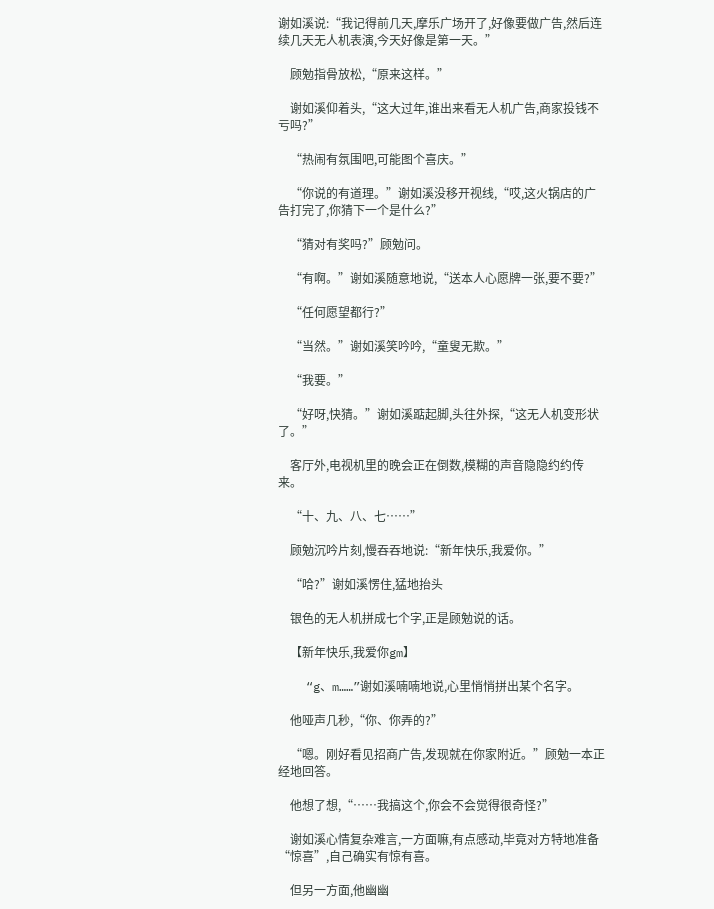谢如溪说:“我记得前几天,摩乐广场开了,好像要做广告,然后连续几天无人机表演,今天好像是第一天。”

    顾勉指骨放松,“原来这样。”

    谢如溪仰着头,“这大过年,谁出来看无人机广告,商家投钱不亏吗?”

    “热闹有氛围吧,可能图个喜庆。”

    “你说的有道理。”谢如溪没移开视线,“哎,这火锅店的广告打完了,你猜下一个是什么?”

    “猜对有奖吗?”顾勉问。

    “有啊。”谢如溪随意地说,“送本人心愿牌一张,要不要?”

    “任何愿望都行?”

    “当然。”谢如溪笑吟吟,“童叟无欺。”

    “我要。”

    “好呀,快猜。”谢如溪踮起脚,头往外探,“这无人机变形状了。”

    客厅外,电视机里的晚会正在倒数,模糊的声音隐隐约约传来。

    “十、九、八、七……”

    顾勉沉吟片刻,慢吞吞地说:“新年快乐,我爱你。”

    “哈?”谢如溪愣住,猛地抬头

    银色的无人机拼成七个字,正是顾勉说的话。

    【新年快乐,我爱你gm】

    “g、m……”谢如溪喃喃地说,心里悄悄拼出某个名字。

    他哑声几秒,“你、你弄的?”

    “嗯。刚好看见招商广告,发现就在你家附近。”顾勉一本正经地回答。

    他想了想,“……我搞这个,你会不会觉得很奇怪?”

    谢如溪心情复杂难言,一方面嘛,有点感动,毕竟对方特地准备“惊喜”,自己确实有惊有喜。

    但另一方面,他幽幽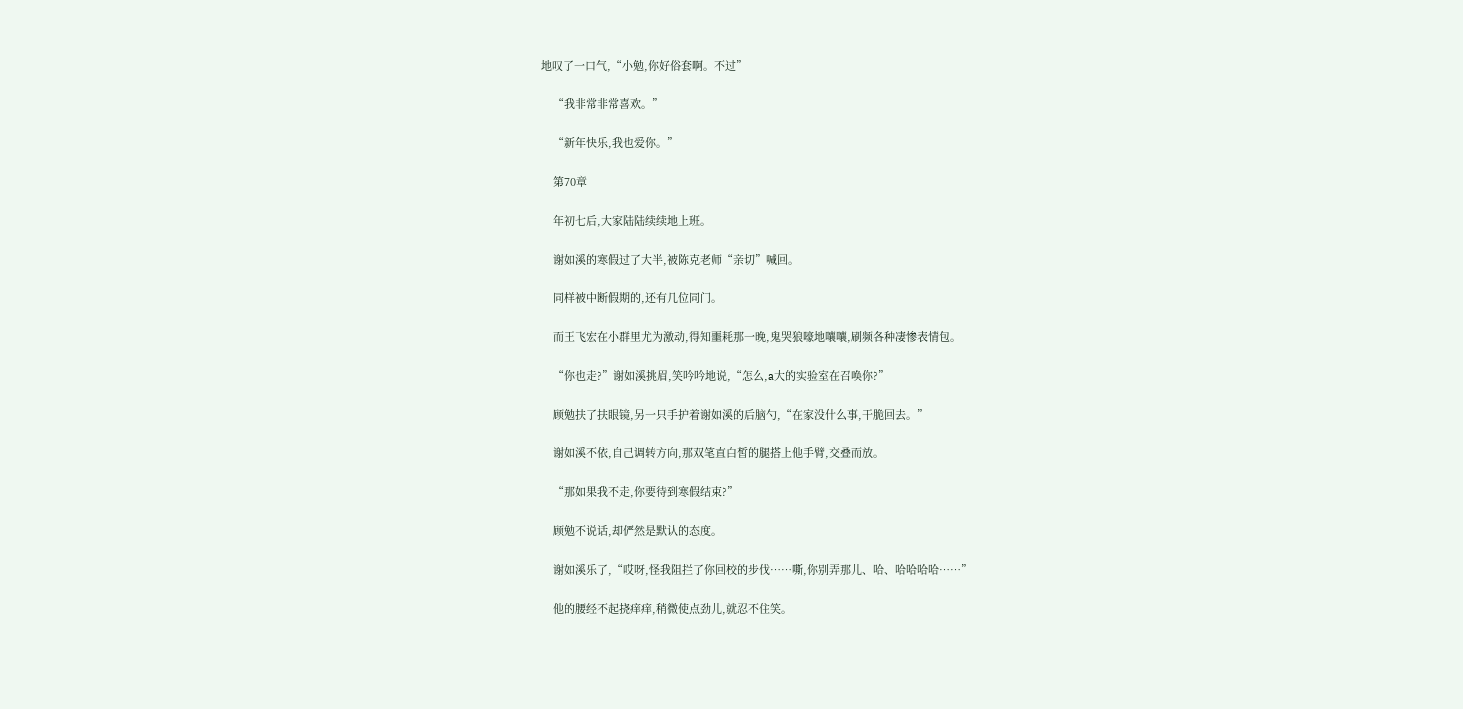地叹了一口气,“小勉,你好俗套啊。不过”

    “我非常非常喜欢。”

    “新年快乐,我也爱你。”

    第70章

    年初七后,大家陆陆续续地上班。

    谢如溪的寒假过了大半,被陈克老师“亲切”喊回。

    同样被中断假期的,还有几位同门。

    而王飞宏在小群里尤为激动,得知噩耗那一晚,鬼哭狼嚎地嚷嚷,刷频各种凄惨表情包。

    “你也走?”谢如溪挑眉,笑吟吟地说,“怎么,a大的实验室在召唤你?”

    顾勉扶了扶眼镜,另一只手护着谢如溪的后脑勺,“在家没什么事,干脆回去。”

    谢如溪不依,自己调转方向,那双笔直白皙的腿搭上他手臂,交叠而放。

    “那如果我不走,你要待到寒假结束?”

    顾勉不说话,却俨然是默认的态度。

    谢如溪乐了,“哎呀,怪我阻拦了你回校的步伐……嘶,你别弄那儿、哈、哈哈哈哈……”

    他的腰经不起挠痒痒,稍微使点劲儿,就忍不住笑。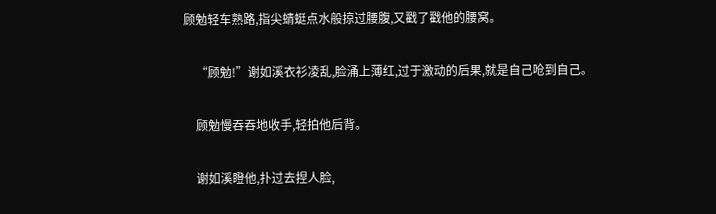顾勉轻车熟路,指尖蜻蜓点水般掠过腰腹,又戳了戳他的腰窝。

    “顾勉!”谢如溪衣衫凌乱,脸涌上薄红,过于激动的后果,就是自己呛到自己。

    顾勉慢吞吞地收手,轻拍他后背。

    谢如溪瞪他,扑过去捏人脸,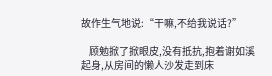故作生气地说:“干嘛,不给我说话?”

    顾勉掀了掀眼皮,没有抵抗,抱着谢如溪起身,从房间的懒人沙发走到床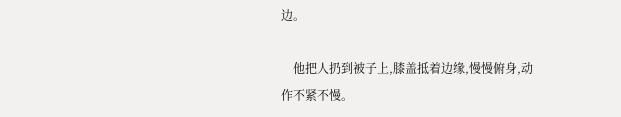边。

    他把人扔到被子上,膝盖抵着边缘,慢慢俯身,动作不紧不慢。